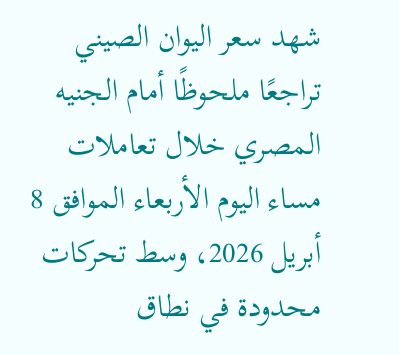شهد سعر اليوان الصيني تراجعًا ملحوظًا أمام الجنيه المصري خلال تعاملات مساء اليوم الأربعاء الموافق 8 أبريل 2026، وسط تحركات محدودة في نطاق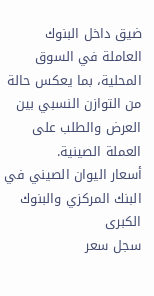ضيق داخل البنوك العاملة في السوق المحلية، بما يعكس حالة من التوازن النسبي بين العرض والطلب على العملة الصينية.
أسعار اليوان الصيني في البنك المركزي والبنوك الكبرى
سجل سعر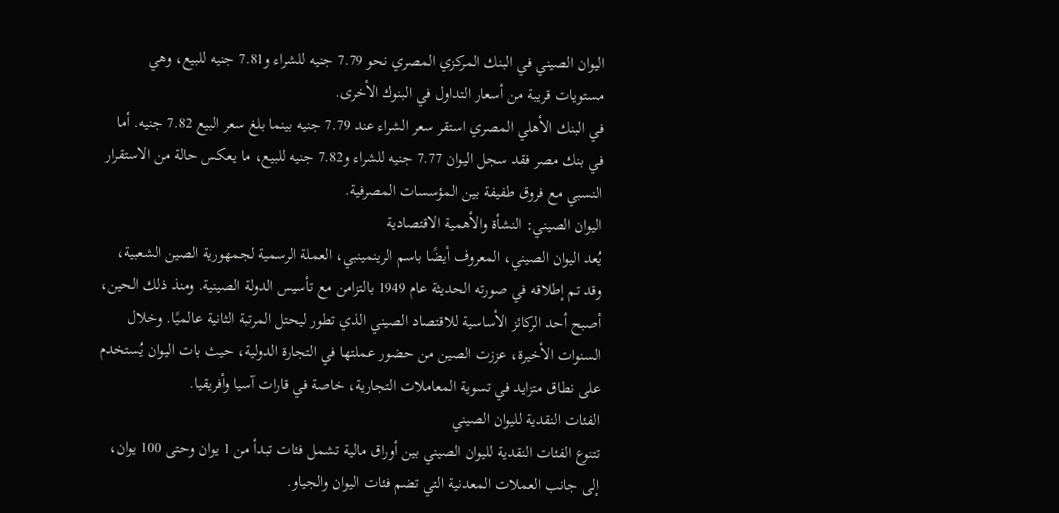اليوان الصيني في البنك المركزي المصري نحو 7.79 جنيه للشراء و7.81 جنيه للبيع، وهي مستويات قريبة من أسعار التداول في البنوك الأخرى.
في البنك الأهلي المصري استقر سعر الشراء عند 7.79 جنيه بينما بلغ سعر البيع 7.82 جنيه. أما في بنك مصر فقد سجل اليوان 7.77 جنيه للشراء و7.82 جنيه للبيع، ما يعكس حالة من الاستقرار النسبي مع فروق طفيفة بين المؤسسات المصرفية.
اليوان الصيني: النشأة والأهمية الاقتصادية
يُعد اليوان الصيني، المعروف أيضًا باسم الرينمينبي، العملة الرسمية لجمهورية الصين الشعبية، وقد تم إطلاقه في صورته الحديثة عام 1949 بالتزامن مع تأسيس الدولة الصينية. ومنذ ذلك الحين، أصبح أحد الركائز الأساسية للاقتصاد الصيني الذي تطور ليحتل المرتبة الثانية عالميًا. وخلال السنوات الأخيرة، عززت الصين من حضور عملتها في التجارة الدولية، حيث بات اليوان يُستخدم على نطاق متزايد في تسوية المعاملات التجارية، خاصة في قارات آسيا وأفريقيا.
الفئات النقدية لليوان الصيني
تتنوع الفئات النقدية لليوان الصيني بين أوراق مالية تشمل فئات تبدأ من 1 يوان وحتى 100 يوان، إلى جانب العملات المعدنية التي تضم فئات اليوان والجياو.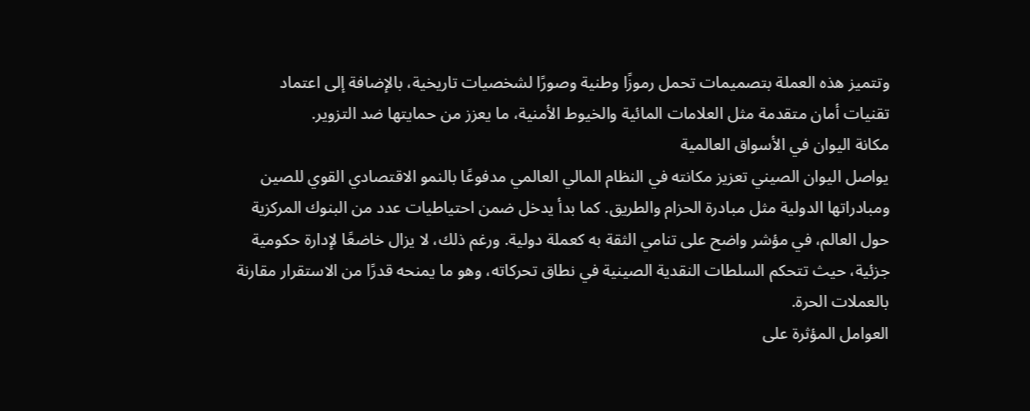وتتميز هذه العملة بتصميمات تحمل رموزًا وطنية وصورًا لشخصيات تاريخية، بالإضافة إلى اعتماد تقنيات أمان متقدمة مثل العلامات المائية والخيوط الأمنية، ما يعزز من حمايتها ضد التزوير.
مكانة اليوان في الأسواق العالمية
يواصل اليوان الصيني تعزيز مكانته في النظام المالي العالمي مدفوعًا بالنمو الاقتصادي القوي للصين ومبادراتها الدولية مثل مبادرة الحزام والطريق. كما بدأ يدخل ضمن احتياطيات عدد من البنوك المركزية حول العالم، في مؤشر واضح على تنامي الثقة به كعملة دولية. ورغم ذلك، لا يزال خاضعًا لإدارة حكومية جزئية، حيث تتحكم السلطات النقدية الصينية في نطاق تحركاته، وهو ما يمنحه قدرًا من الاستقرار مقارنة بالعملات الحرة.
العوامل المؤثرة على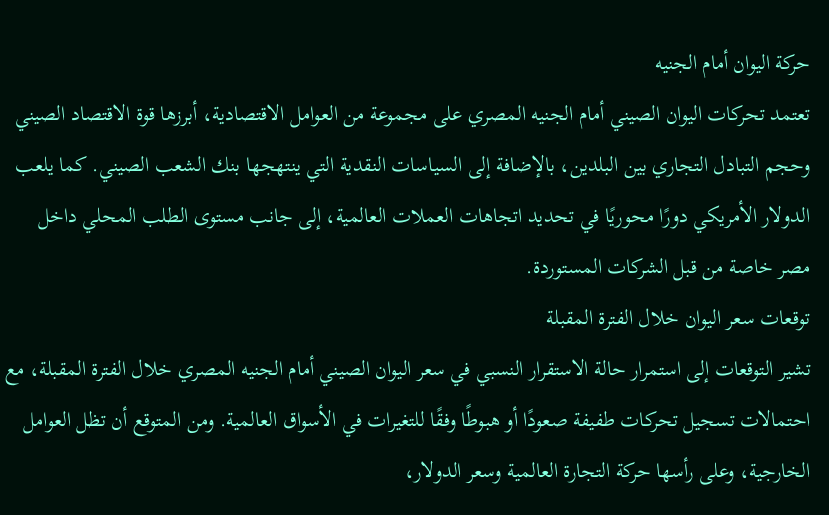حركة اليوان أمام الجنيه
تعتمد تحركات اليوان الصيني أمام الجنيه المصري على مجموعة من العوامل الاقتصادية، أبرزها قوة الاقتصاد الصيني وحجم التبادل التجاري بين البلدين، بالإضافة إلى السياسات النقدية التي ينتهجها بنك الشعب الصيني. كما يلعب الدولار الأمريكي دورًا محوريًا في تحديد اتجاهات العملات العالمية، إلى جانب مستوى الطلب المحلي داخل مصر خاصة من قبل الشركات المستوردة.
توقعات سعر اليوان خلال الفترة المقبلة
تشير التوقعات إلى استمرار حالة الاستقرار النسبي في سعر اليوان الصيني أمام الجنيه المصري خلال الفترة المقبلة، مع احتمالات تسجيل تحركات طفيفة صعودًا أو هبوطًا وفقًا للتغيرات في الأسواق العالمية. ومن المتوقع أن تظل العوامل الخارجية، وعلى رأسها حركة التجارة العالمية وسعر الدولار،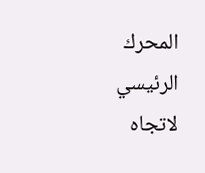المحرك الرئيسي لاتجاه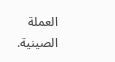العملة الصينية.